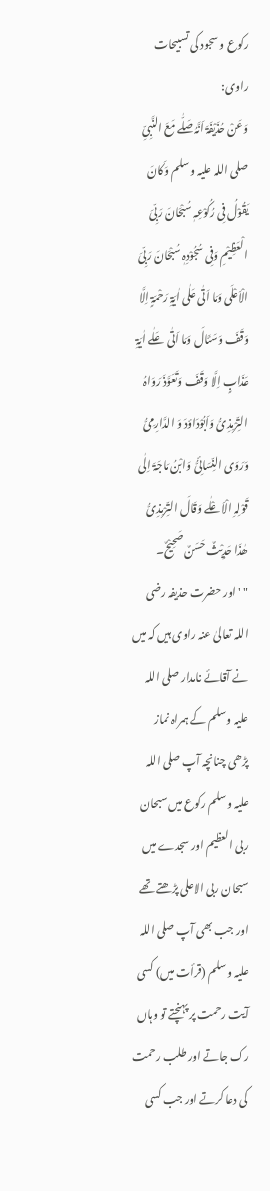رکوع و سجود کی تسبیحات
راوی:
وَعَنْ حُذَیْفَۃَ اَنَّہُ صَلّٰے مَعَ النَّبِیِّ صلی اللہ علیہ وسلم وَکَانَ یَقُوْلُ فِی رُکُوْعِہٖ سُبْحَانَ رَبِّیَ الْعَظِیْمِ وَفِی سُجُوْدِہٖ سُبْحَانَ رَبِّیَ الْاَعْلَی وَمَا اَتٰی عَلٰی اٰیَۃِ رَحْمَۃٍ اِلَّا وَقَفَ وَسَئَالَ وَمَا اَتٰی عَلٰے اٰیَۃِ عَذَابٍ اِلَّا وَقَفَ وَتَعَوَّذَ رَوَاہُ التِّرْمِذِیُّ وَاَبُوْدَاؤدَ وَ الدَّارِمِیُّ وَرَوَی النِّسَائِیُّ وَابْنُ مَاجَۃَ اِلٰی قَوْلِہِ الْاَعْلٰے وَقَالَ التِّرْمِذِیُّ ھٰذَا حَدِیْثٌ حَسَنٌ صَحِیْحٌ۔
" ' اور حضرت حذیفہ رضی اللہ تعالیٰ عنہ راوی ہیں کہ میں نے آقائے نامدار صلی اللہ علیہ وسلم کے ہمراہ نماز پڑھی چنانچہ آپ صلی اللہ علیہ وسلم رکوع میں سبحان ربی العظیم اور سجدے میں سبحان ربی الاعلی پڑھتے تھے اور جب بھی آپ صلی اللہ علیہ وسلم (قرأت میں) کسی آیت رحمت پر پہنچتے تو وہاں رک جاتے اور طلب رحمت کی دعا کرتے اور جب کسی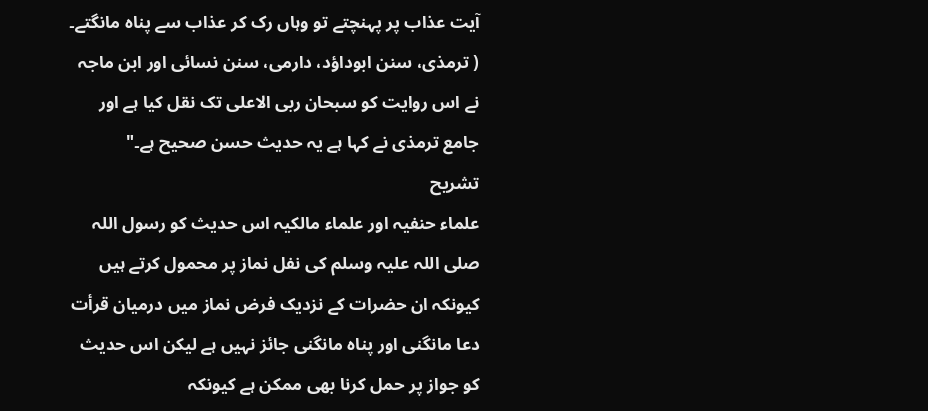آیت عذاب پر پہنچتے تو وہاں رک کر عذاب سے پناہ مانگتے۔ ( ترمذی، سنن ابوداؤد، دارمی، سنن نسائی اور ابن ماجہ نے اس روایت کو سبحان ربی الاعلی تک نقل کیا ہے اور جامع ترمذی نے کہا ہے یہ حدیث حسن صحیح ہے۔"
تشریح
علماء حنفیہ اور علماء مالکیہ اس حدیث کو رسول اللہ صلی اللہ علیہ وسلم کی نفل نماز پر محمول کرتے ہیں کیونکہ ان حضرات کے نزدیک فرض نماز میں درمیان قرأت دعا مانگنی اور پناہ مانگنی جائز نہیں ہے لیکن اس حدیث کو جواز پر حمل کرنا بھی ممکن ہے کیونکہ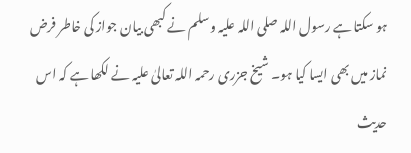ہو سکتا ہے رسول اللہ صلی اللہ علیہ وسلم نے کبھی بیان جواز کی خاطر فرض نماز میں بھی ایسا کیا ہو۔ شیخ جزری رحمہ اللہ تعالیٰ علیہ نے لکھا ہے کہ اس حدیث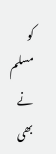کو مسلم نے بھی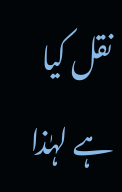نقل کیا ہے لہٰذا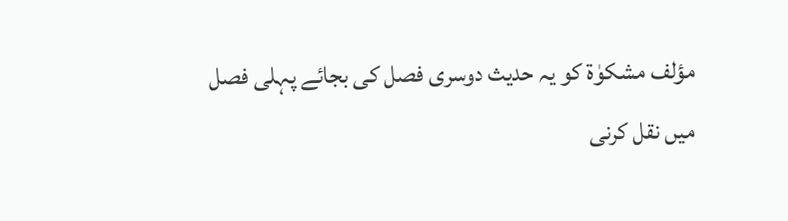مؤلف مشکوٰۃ کو یہ حدیث دوسری فصل کی بجائے پہلی فصل میں نقل کرنی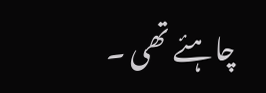چاہئے تھی ۔